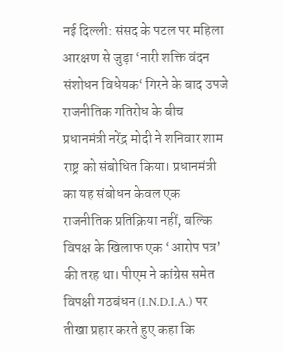नई दिल्ली: संसद के पटल पर महिला आरक्षण से जुड़ा ‘नारी शक्ति वंदन संशोधन विधेयक‘ गिरने के बाद उपजे राजनीतिक गतिरोध के बीच प्रधानमंत्री नरेंद्र मोदी ने शनिवार शाम राष्ट्र को संबोधित किया। प्रधानमंत्री का यह संबोधन केवल एक राजनीतिक प्रतिक्रिया नहीं, बल्कि विपक्ष के खिलाफ एक ‘आरोप पत्र’ की तरह था। पीएम ने कांग्रेस समेत विपक्षी गठबंधन (I.N.D.I.A.) पर तीखा प्रहार करते हुए कहा कि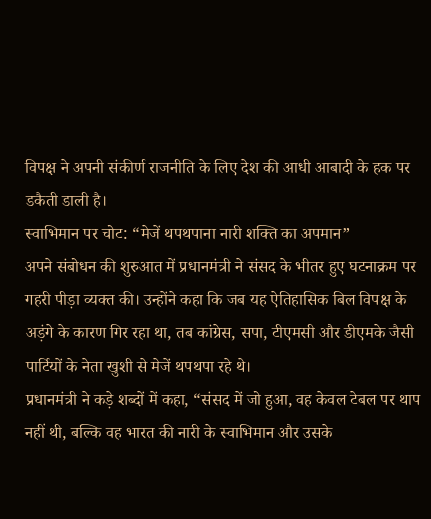विपक्ष ने अपनी संकीर्ण राजनीति के लिए देश की आधी आबादी के हक पर डकैती डाली है।
स्वाभिमान पर चोट: “मेजें थपथपाना नारी शक्ति का अपमान”
अपने संबोधन की शुरुआत में प्रधानमंत्री ने संसद के भीतर हुए घटनाक्रम पर गहरी पीड़ा व्यक्त की। उन्होंने कहा कि जब यह ऐतिहासिक बिल विपक्ष के अड़ंगे के कारण गिर रहा था, तब कांग्रेस, सपा, टीएमसी और डीएमके जैसी पार्टियों के नेता खुशी से मेजें थपथपा रहे थे।
प्रधानमंत्री ने कड़े शब्दों में कहा, “संसद में जो हुआ, वह केवल टेबल पर थाप नहीं थी, बल्कि वह भारत की नारी के स्वाभिमान और उसके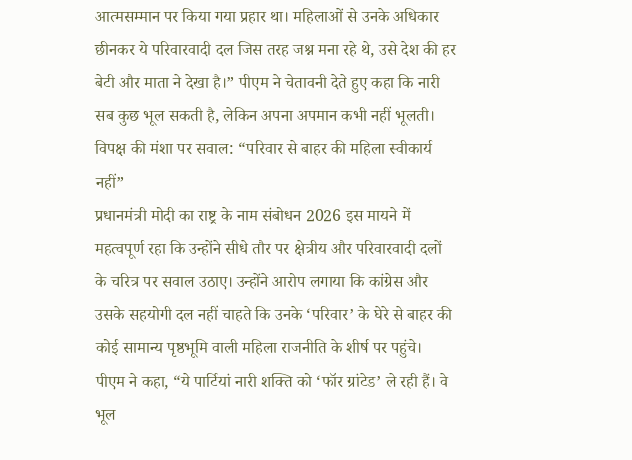आत्मसम्मान पर किया गया प्रहार था। महिलाओं से उनके अधिकार छीनकर ये परिवारवादी दल जिस तरह जश्न मना रहे थे, उसे देश की हर बेटी और माता ने देखा है।” पीएम ने चेतावनी देते हुए कहा कि नारी सब कुछ भूल सकती है, लेकिन अपना अपमान कभी नहीं भूलती।
विपक्ष की मंशा पर सवाल: “परिवार से बाहर की महिला स्वीकार्य नहीं”
प्रधानमंत्री मोदी का राष्ट्र के नाम संबोधन 2026 इस मायने में महत्वपूर्ण रहा कि उन्होंने सीधे तौर पर क्षेत्रीय और परिवारवादी दलों के चरित्र पर सवाल उठाए। उन्होंने आरोप लगाया कि कांग्रेस और उसके सहयोगी दल नहीं चाहते कि उनके ‘परिवार’ के घेरे से बाहर की कोई सामान्य पृष्ठभूमि वाली महिला राजनीति के शीर्ष पर पहुंचे।
पीएम ने कहा, “ये पार्टियां नारी शक्ति को ‘फॉर ग्रांटेड’ ले रही हैं। वे भूल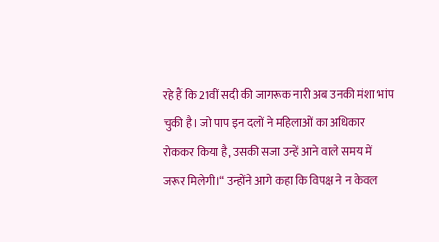रहे हैं कि 21वीं सदी की जागरूक नारी अब उनकी मंशा भांप चुकी है। जो पाप इन दलों ने महिलाओं का अधिकार रोककर किया है, उसकी सजा उन्हें आने वाले समय में जरूर मिलेगी।“ उन्होंने आगे कहा कि विपक्ष ने न केवल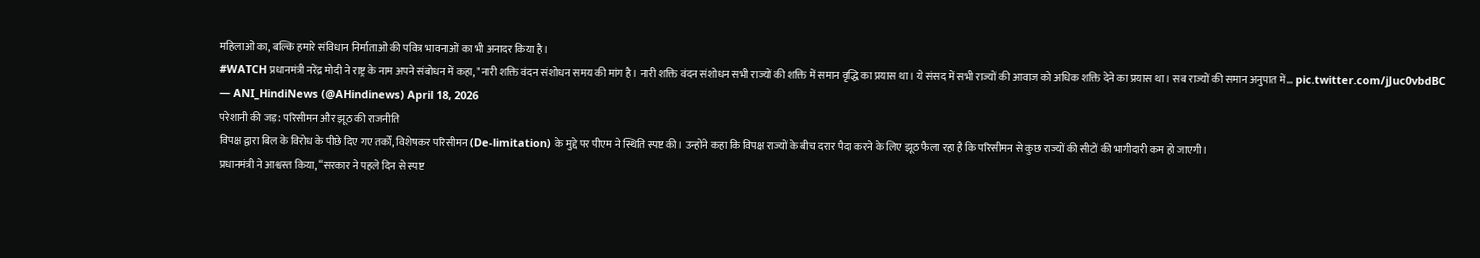महिलाओं का, बल्कि हमारे संविधान निर्माताओं की पवित्र भावनाओं का भी अनादर किया है।
#WATCH प्रधानमंत्री नरेंद्र मोदी ने राष्ट्र के नाम अपने संबोधन में कहा, "नारी शक्ति वंदन संशोधन समय की मांग है। नारी शक्ति वंदन संशोधन सभी राज्यों की शक्ति में समान वृद्धि का प्रयास था। ये संसद में सभी राज्यों की आवाज को अधिक शक्ति देने का प्रयास था। सब राज्यों की समान अनुपात में… pic.twitter.com/jJuc0vbdBC
— ANI_HindiNews (@AHindinews) April 18, 2026
परेशानी की जड़: परिसीमन और झूठ की राजनीति
विपक्ष द्वारा बिल के विरोध के पीछे दिए गए तर्कों, विशेषकर परिसीमन (De-limitation) के मुद्दे पर पीएम ने स्थिति स्पष्ट की। उन्होंने कहा कि विपक्ष राज्यों के बीच दरार पैदा करने के लिए झूठ फैला रहा है कि परिसीमन से कुछ राज्यों की सीटों की भागीदारी कम हो जाएगी।
प्रधानमंत्री ने आश्वस्त किया, “सरकार ने पहले दिन से स्पष्ट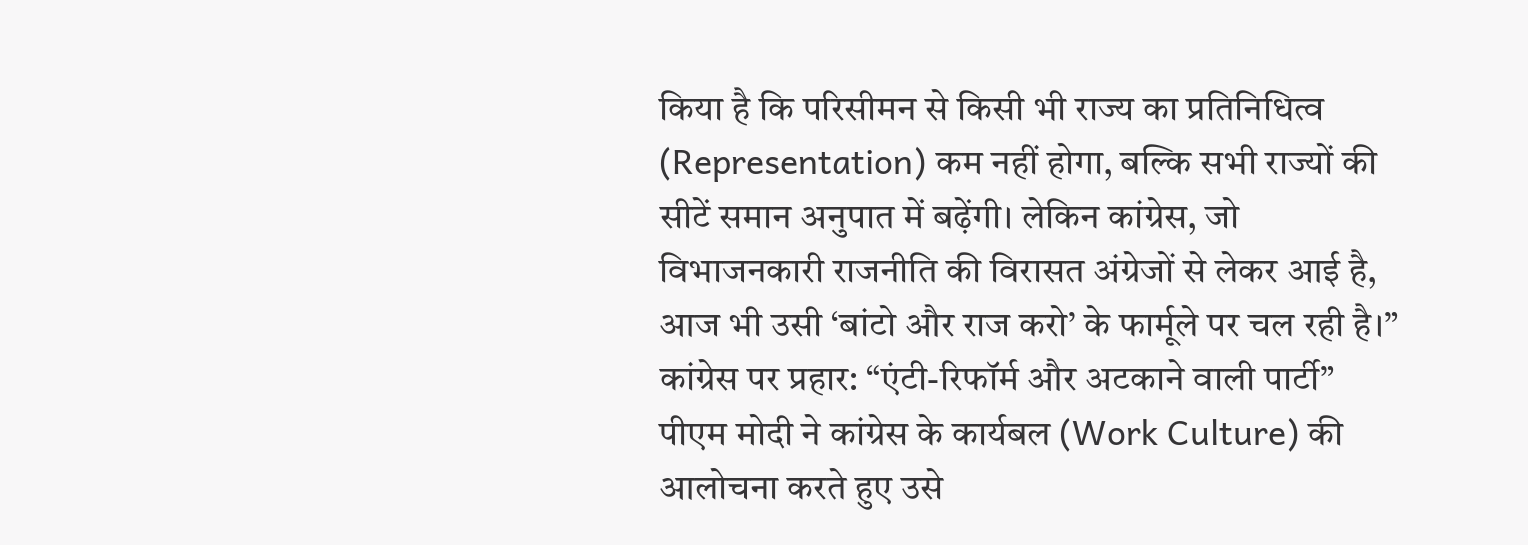किया है कि परिसीमन से किसी भी राज्य का प्रतिनिधित्व (Representation) कम नहीं होगा, बल्कि सभी राज्यों की सीटें समान अनुपात में बढ़ेंगी। लेकिन कांग्रेस, जो विभाजनकारी राजनीति की विरासत अंग्रेजों से लेकर आई है, आज भी उसी ‘बांटो और राज करो’ के फार्मूले पर चल रही है।”
कांग्रेस पर प्रहार: “एंटी-रिफॉर्म और अटकाने वाली पार्टी”
पीएम मोदी ने कांग्रेस के कार्यबल (Work Culture) की आलोचना करते हुए उसे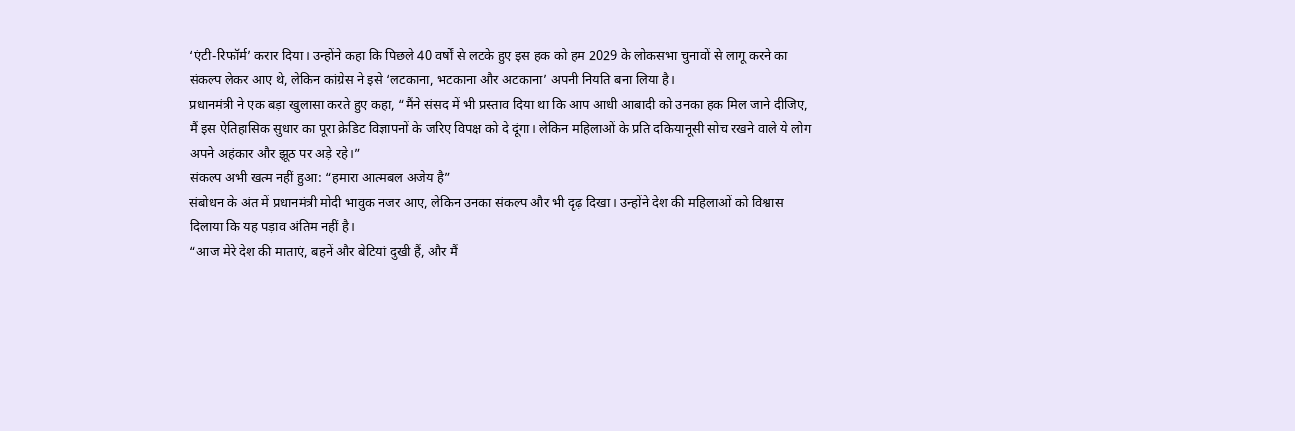‘एंटी-रिफॉर्म’ करार दिया। उन्होंने कहा कि पिछले 40 वर्षों से लटके हुए इस हक को हम 2029 के लोकसभा चुनावों से लागू करने का संकल्प लेकर आए थे, लेकिन कांग्रेस ने इसे ‘लटकाना, भटकाना और अटकाना’ अपनी नियति बना लिया है।
प्रधानमंत्री ने एक बड़ा खुलासा करते हुए कहा, “मैंने संसद में भी प्रस्ताव दिया था कि आप आधी आबादी को उनका हक मिल जाने दीजिए, मैं इस ऐतिहासिक सुधार का पूरा क्रेडिट विज्ञापनों के जरिए विपक्ष को दे दूंगा। लेकिन महिलाओं के प्रति दकियानूसी सोच रखने वाले ये लोग अपने अहंकार और झूठ पर अड़े रहे।”
संकल्प अभी खत्म नहीं हुआ: “हमारा आत्मबल अजेय है”
संबोधन के अंत में प्रधानमंत्री मोदी भावुक नजर आए, लेकिन उनका संकल्प और भी दृढ़ दिखा। उन्होंने देश की महिलाओं को विश्वास दिलाया कि यह पड़ाव अंतिम नहीं है।
“आज मेरे देश की माताएं, बहनें और बेटियां दुखी हैं, और मैं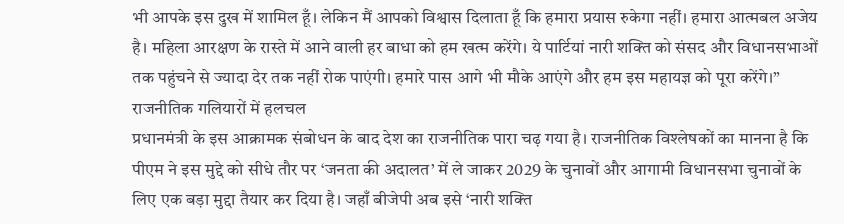भी आपके इस दुख में शामिल हूँ। लेकिन मैं आपको विश्वास दिलाता हूँ कि हमारा प्रयास रुकेगा नहीं। हमारा आत्मबल अजेय है। महिला आरक्षण के रास्ते में आने वाली हर बाधा को हम खत्म करेंगे। ये पार्टियां नारी शक्ति को संसद और विधानसभाओं तक पहुंचने से ज्यादा देर तक नहीं रोक पाएंगी। हमारे पास आगे भी मौके आएंगे और हम इस महायज्ञ को पूरा करेंगे।”
राजनीतिक गलियारों में हलचल
प्रधानमंत्री के इस आक्रामक संबोधन के बाद देश का राजनीतिक पारा चढ़ गया है। राजनीतिक विश्लेषकों का मानना है कि पीएम ने इस मुद्दे को सीधे तौर पर ‘जनता की अदालत’ में ले जाकर 2029 के चुनावों और आगामी विधानसभा चुनावों के लिए एक बड़ा मुद्दा तैयार कर दिया है। जहाँ बीजेपी अब इसे ‘नारी शक्ति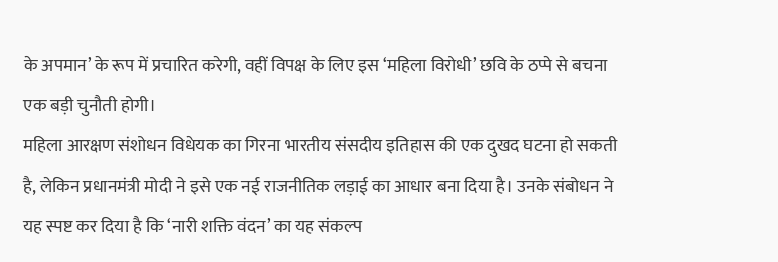के अपमान’ के रूप में प्रचारित करेगी, वहीं विपक्ष के लिए इस ‘महिला विरोधी’ छवि के ठप्पे से बचना एक बड़ी चुनौती होगी।
महिला आरक्षण संशोधन विधेयक का गिरना भारतीय संसदीय इतिहास की एक दुखद घटना हो सकती है, लेकिन प्रधानमंत्री मोदी ने इसे एक नई राजनीतिक लड़ाई का आधार बना दिया है। उनके संबोधन ने यह स्पष्ट कर दिया है कि ‘नारी शक्ति वंदन’ का यह संकल्प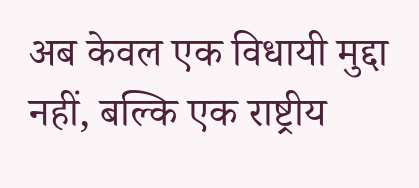अब केवल एक विधायी मुद्दा नहीं, बल्कि एक राष्ट्रीय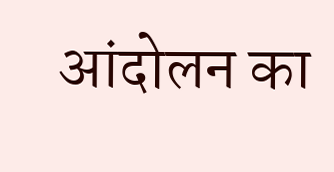आंदोलन का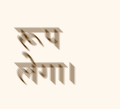रूप लेगा।